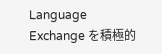Language Exchange を積極的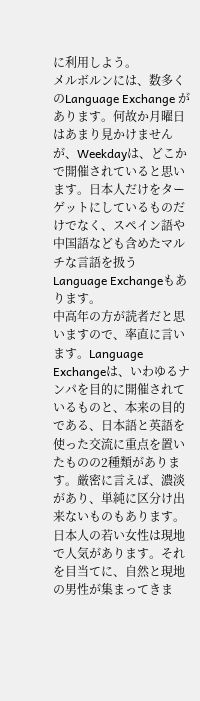に利用しよう。
メルボルンには、数多くのLanguage Exchange があります。何故か月曜日はあまり見かけませんが、Weekdayは、どこかで開催されていると思います。日本人だけをターゲットにしているものだけでなく、スペイン語や中国語なども含めたマルチな言語を扱うLanguage Exchangeもあります。
中高年の方が読者だと思いますので、率直に言います。Language Exchangeは、いわゆるナンパを目的に開催されているものと、本来の目的である、日本語と英語を使った交流に重点を置いたものの2種類があります。厳密に言えば、濃淡があり、単純に区分け出来ないものもあります。日本人の若い女性は現地で人気があります。それを目当てに、自然と現地の男性が集まってきま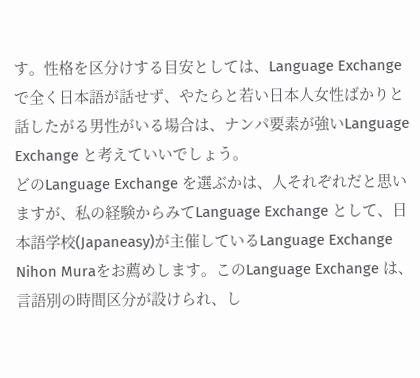す。性格を区分けする目安としては、Language Exchange で全く日本語が話せず、やたらと若い日本人女性ばかりと話したがる男性がいる場合は、ナンパ要素が強いLanguage Exchange と考えていいでしょう。
どのLanguage Exchange を選ぶかは、人それぞれだと思いますが、私の経験からみてLanguage Exchange として、日本語学校(Japaneasy)が主催しているLanguage Exchange Nihon Muraをお薦めします。このLanguage Exchange は、言語別の時間区分が設けられ、し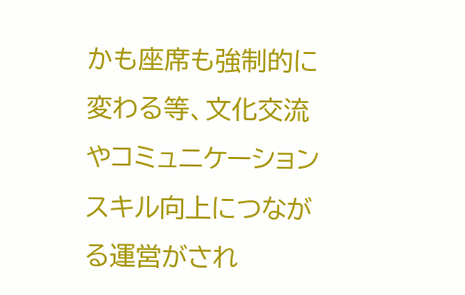かも座席も強制的に変わる等、文化交流やコミュニケーションスキル向上につながる運営がされ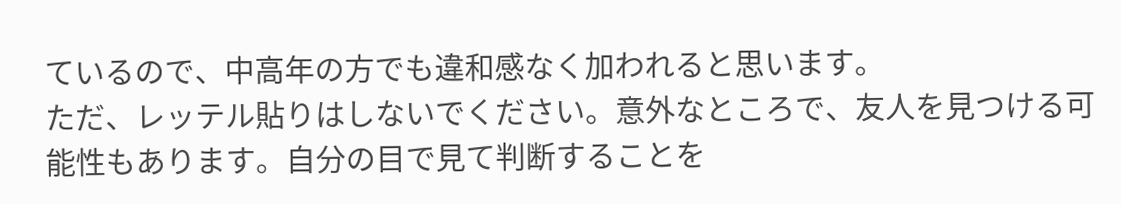ているので、中高年の方でも違和感なく加われると思います。
ただ、レッテル貼りはしないでください。意外なところで、友人を見つける可能性もあります。自分の目で見て判断することを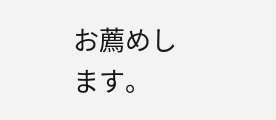お薦めします。